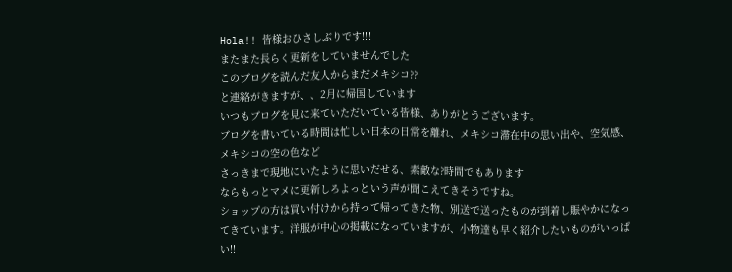Hola!! 皆様おひさしぶりです!!!
またまた長らく更新をしていませんでした
このブログを読んだ友人からまだメキシコ??
と連絡がきますが、、2月に帰国しています
いつもブログを見に来ていただいている皆様、ありがとうございます。
ブログを書いている時間は忙しい日本の日常を離れ、メキシコ滞在中の思い出や、空気感、メキシコの空の色など
さっきまで現地にいたように思いだせる、素敵な?時間でもあります
ならもっとマメに更新しろよっという声が聞こえてきそうですね。
ショップの方は買い付けから持って帰ってきた物、別送で送ったものが到着し賑やかになってきています。洋服が中心の掲載になっていますが、小物達も早く紹介したいものがいっぱい!!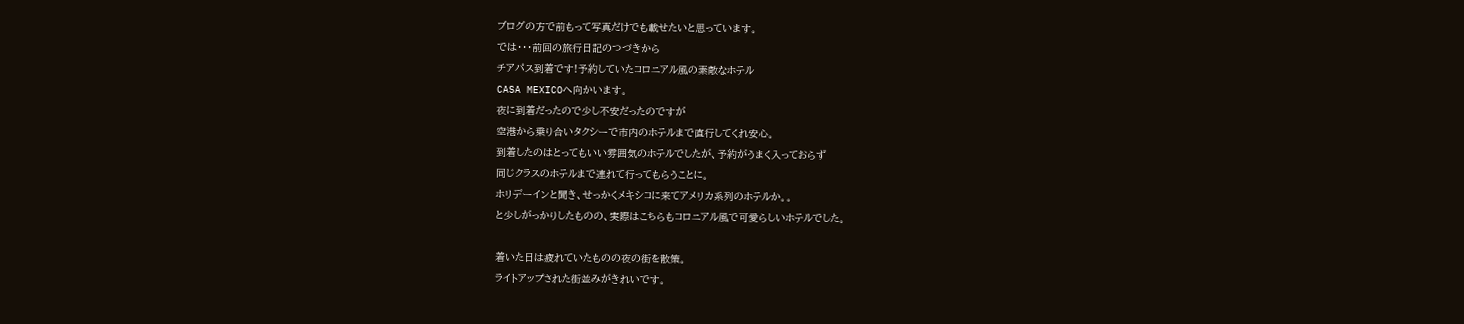ブログの方で前もって写真だけでも載せたいと思っています。
では・・・前回の旅行日記のつづきから
チアパス到着です!予約していたコロニアル風の素敵なホテル
CASA MEXICOへ向かいます。
夜に到着だったので少し不安だったのですが
空港から乗り合いタクシーで市内のホテルまで直行してくれ安心。
到着したのはとってもいい雰囲気のホテルでしたが、予約がうまく入っておらず
同じクラスのホテルまで連れて行ってもらうことに。
ホリデーインと聞き、せっかくメキシコに来てアメリカ系列のホテルか。。
と少しがっかりしたものの、実際はこちらもコロニアル風で可愛らしいホテルでした。

着いた日は疲れていたものの夜の街を散策。
ライトアップされた街並みがきれいです。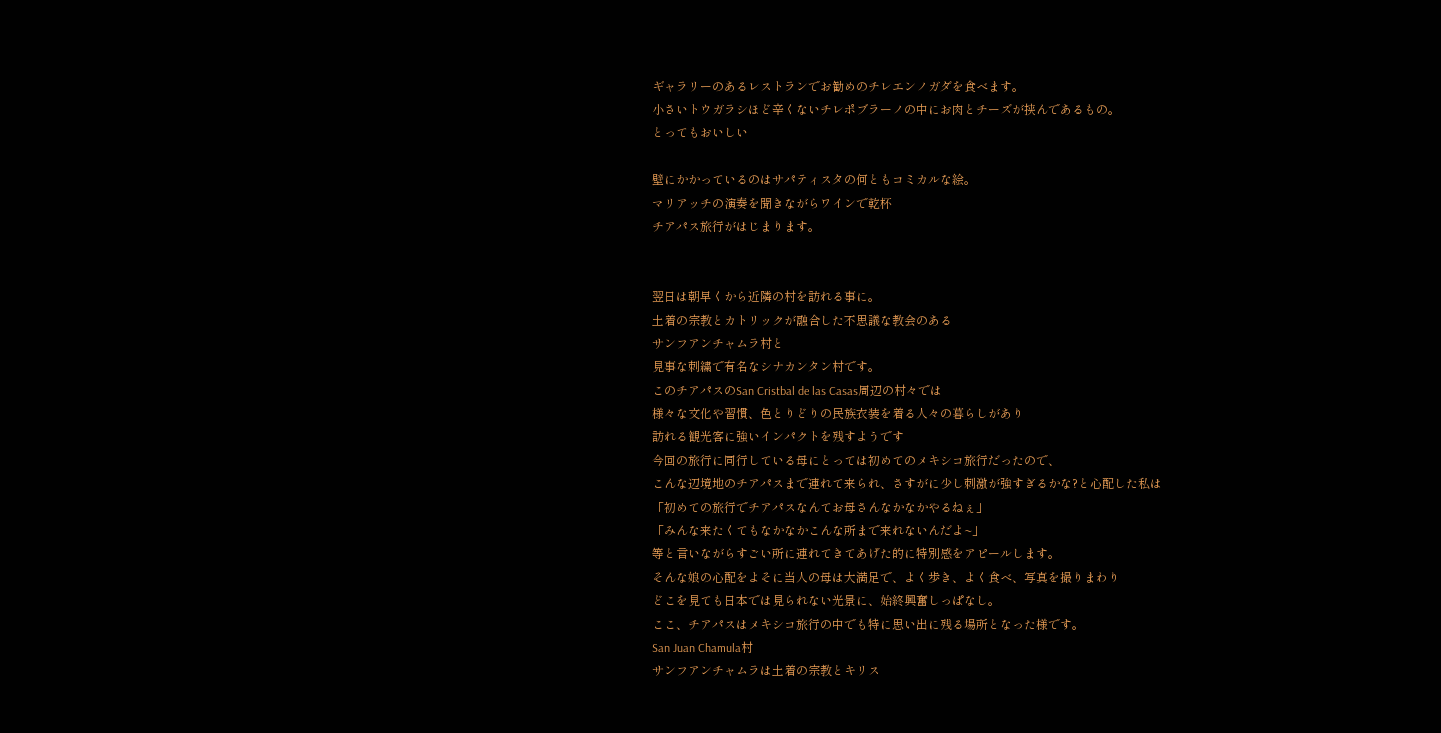ギャラリーのあるレストランでお勧めのチレエンノガダを食べます。
小さいトウガラシほど辛くないチレポブラーノの中にお肉とチーズが挟んであるもの。
とってもおいしい

壁にかかっているのはサパティスタの何ともコミカルな絵。
マリアッチの演奏を聞きながらワインで乾杯
チアパス旅行がはじまります。


翌日は朝早くから近隣の村を訪れる事に。
土着の宗教とカトリックが融合した不思議な教会のある
サンフアンチャムラ村と
見事な刺繍で有名なシナカンタン村です。
このチアパスのSan Cristbal de las Casas周辺の村々では
様々な文化や習慣、色とりどりの民族衣装を着る人々の暮らしがあり
訪れる観光客に強いインパクトを残すようです
今回の旅行に同行している母にとっては初めてのメキシコ旅行だったので、
こんな辺境地のチアパスまで連れて来られ、さすがに少し刺激が強すぎるかな?と心配した私は
「初めての旅行でチアパスなんてお母さんなかなかやるねぇ」
「みんな来たくてもなかなかこんな所まで来れないんだよ~」
等と言いながらすごい所に連れてきてあげた的に特別感をアピールします。
そんな娘の心配をよそに当人の母は大満足で、よく歩き、よく食べ、写真を撮りまわり
どこを見ても日本では見られない光景に、始終興奮しっぱなし。
ここ、チアパスはメキシコ旅行の中でも特に思い出に残る場所となった様です。
San Juan Chamula村
サンフアンチャムラは土着の宗教とキリス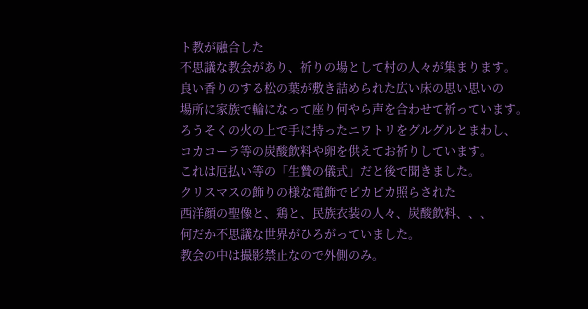ト教が融合した
不思議な教会があり、祈りの場として村の人々が集まります。
良い香りのする松の葉が敷き詰められた広い床の思い思いの
場所に家族で輪になって座り何やら声を合わせて祈っています。
ろうそくの火の上で手に持ったニワトリをグルグルとまわし、
コカコーラ等の炭酸飲料や卵を供えてお祈りしています。
これは厄払い等の「生贄の儀式」だと後で聞きました。
クリスマスの飾りの様な電飾でピカピカ照らされた
西洋顔の聖像と、鶏と、民族衣装の人々、炭酸飲料、、、
何だか不思議な世界がひろがっていました。
教会の中は撮影禁止なので外側のみ。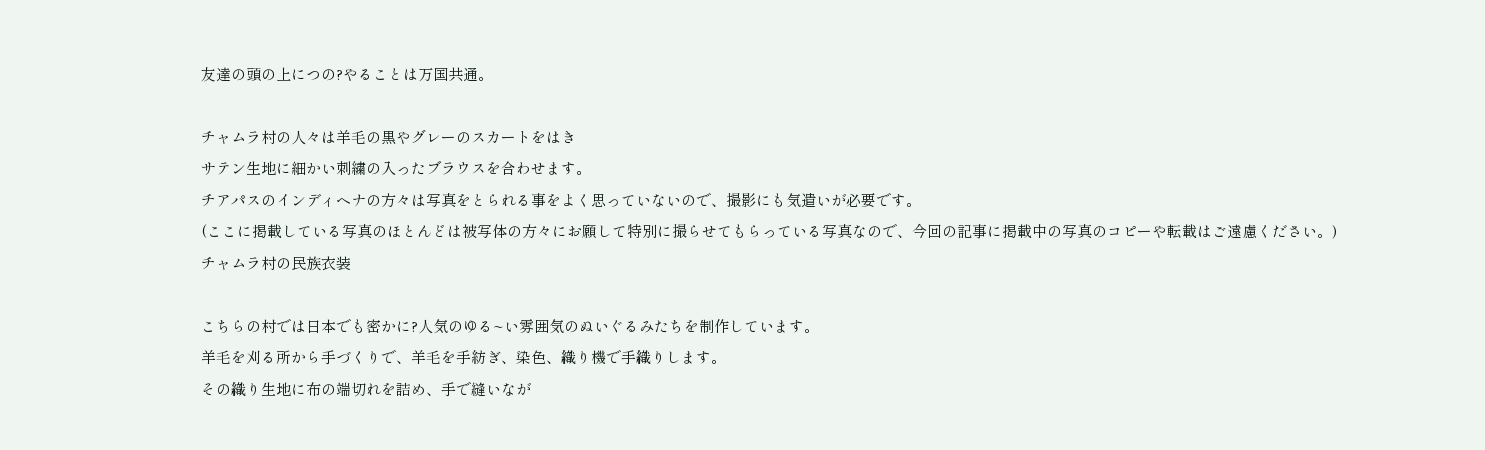友達の頭の上につの?やることは万国共通。

チャムラ村の人々は羊毛の黒やグレーのスカートをはき
サテン生地に細かい刺繍の入ったブラウスを合わせます。
チアパスのインディヘナの方々は写真をとられる事をよく思っていないので、撮影にも気遣いが必要です。
(ここに掲載している写真のほとんどは被写体の方々にお願して特別に撮らせてもらっている写真なので、今回の記事に掲載中の写真のコピーや転載はご遠慮ください。)
チャムラ村の民族衣装

こちらの村では日本でも密かに?人気のゆる~い雰囲気のぬいぐるみたちを制作しています。
羊毛を刈る所から手づくりで、羊毛を手紡ぎ、染色、織り機で手織りします。
その織り生地に布の端切れを詰め、手で縫いなが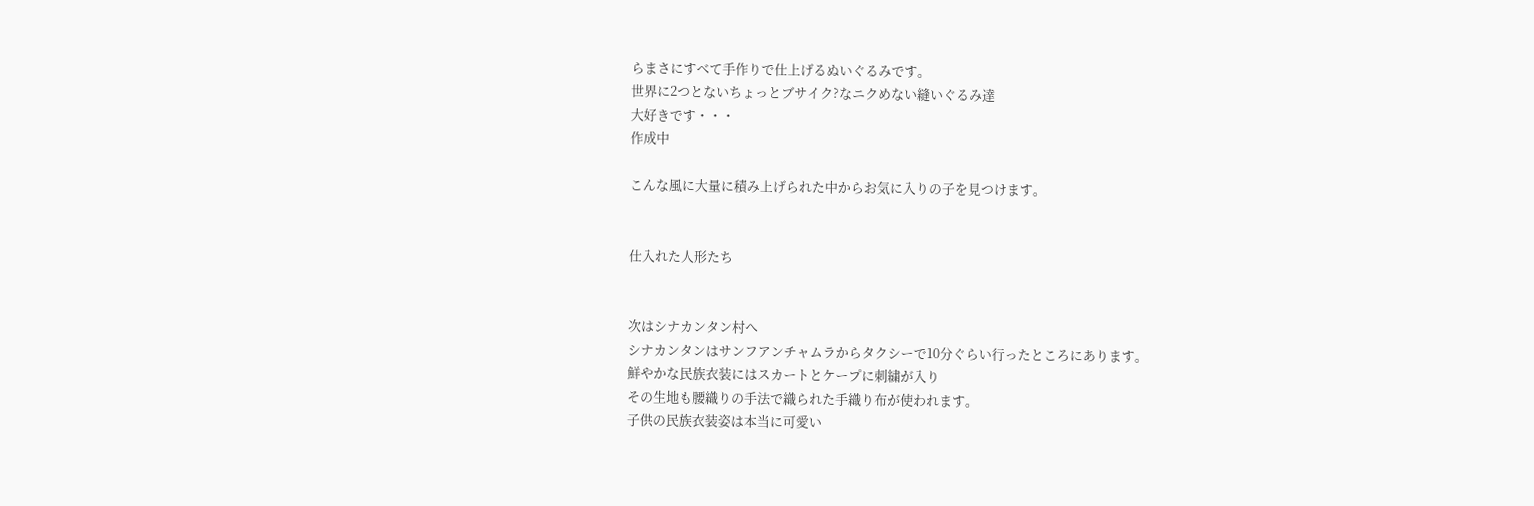らまさにすべて手作りで仕上げるぬいぐるみです。
世界に2つとないちょっとブサイク?なニクめない縫いぐるみ達
大好きです・・・
作成中

こんな風に大量に積み上げられた中からお気に入りの子を見つけます。


仕入れた人形たち


次はシナカンタン村へ
シナカンタンはサンフアンチャムラからタクシーで10分ぐらい行ったところにあります。
鮮やかな民族衣装にはスカートとケープに刺繍が入り
その生地も腰織りの手法で織られた手織り布が使われます。
子供の民族衣装姿は本当に可愛い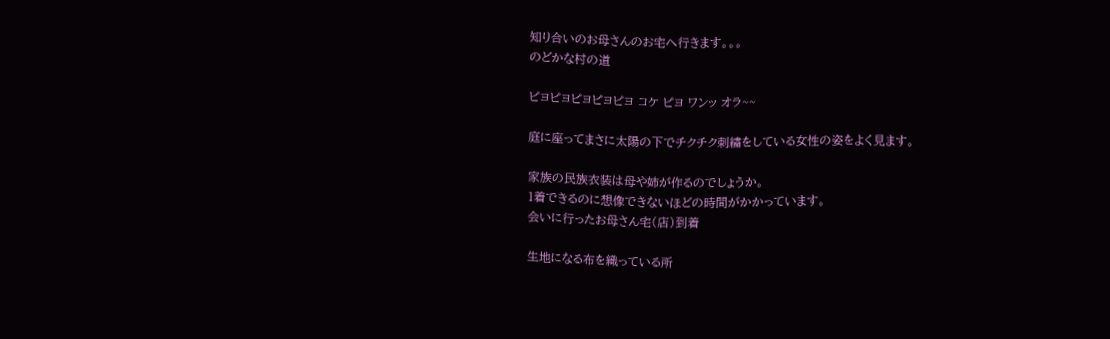知り合いのお母さんのお宅へ行きます。。。
のどかな村の道

ピヨピヨピヨピヨピヨ コケ ピヨ ワンッ オラ~~

庭に座ってまさに太陽の下でチクチク刺繍をしている女性の姿をよく見ます。

家族の民族衣装は母や姉が作るのでしょうか。
1着できるのに想像できないほどの時間がかかっています。
会いに行ったお母さん宅(店)到着

生地になる布を織っている所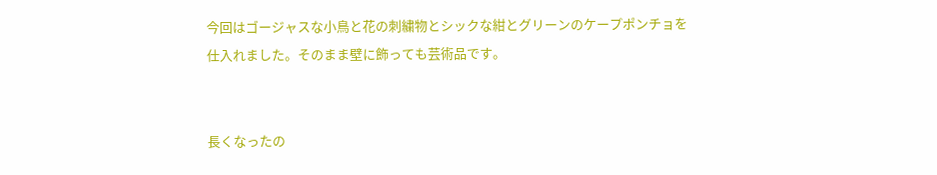今回はゴージャスな小鳥と花の刺繍物とシックな紺とグリーンのケープポンチョを
仕入れました。そのまま壁に飾っても芸術品です。


長くなったの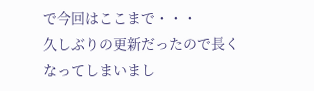で今回はここまで・・・
久しぶりの更新だったので長くなってしまいまし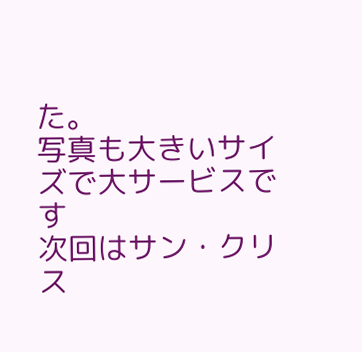た。
写真も大きいサイズで大サービスです
次回はサン・クリス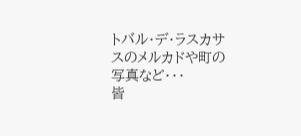トバル・デ・ラスカサスのメルカドや町の写真など・・・
皆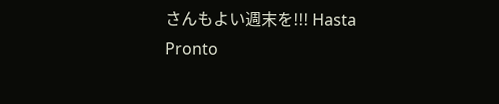さんもよい週末を!!! Hasta Pronto